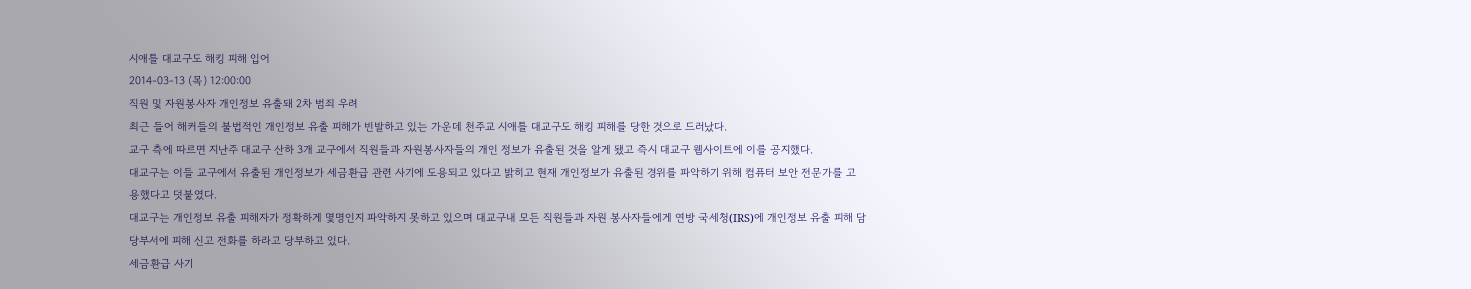시애틀 대교구도 해킹 피해 입어
2014-03-13 (목) 12:00:00
직원 및 자원봉사자 개인정보 유출돼 2차 범죄 우려
최근 들어 해커들의 불법적인 개인정보 유출 피해가 빈발하고 있는 가운데 천주교 시애틀 대교구도 해킹 피해를 당한 것으로 드러났다.
교구 측에 따르면 지난주 대교구 산하 3개 교구에서 직원들과 자원봉사자들의 개인 정보가 유출된 것을 알게 됐고 즉시 대교구 웹사이트에 이를 공지했다.
대교구는 이들 교구에서 유출된 개인정보가 세금환급 관련 사기에 도용되고 있다고 밝히고 현재 개인정보가 유출된 경위를 파악하기 위해 컴퓨터 보안 전문가를 고용했다고 덧붙였다.
대교구는 개인정보 유출 피해자가 정확하게 몇명인지 파악하지 못하고 있으며 대교구내 모든 직원들과 자원 봉사자들에게 연방 국세청(IRS)에 개인정보 유출 피해 담당부서에 피해 신고 전화를 하라고 당부하고 있다.
세금환급 사기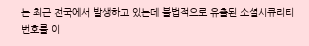는 최근 전국에서 발생하고 있는데 불법적으로 유출된 소셜시큐리티 번호를 이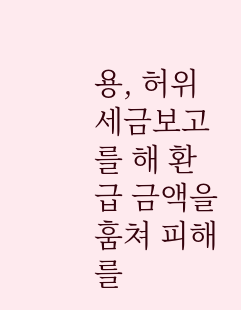용, 허위 세금보고를 해 환급 금액을 훔쳐 피해를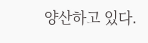양산하고 있다.